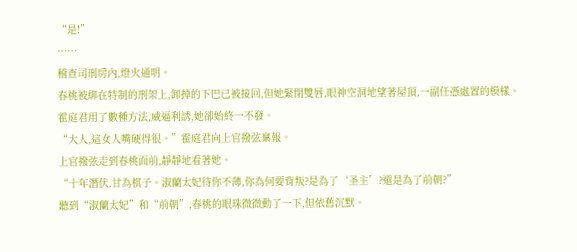“是!”
……
稽查司刑房內,燈火通明。
春桃被綁在特制的刑架上,卸掉的下巴已被接回,但她緊閉雙唇,眼神空洞地望著屋頂,一副任憑處置的模樣。
霍庭君用了數種方法,威逼利誘,她卻始終一不發。
“大人,這女人嘴硬得很。”霍庭君向上官撥弦稟報。
上官撥弦走到春桃面前,靜靜地看著她。
“十年潛伏,甘為棋子。淑蘭太妃待你不薄,你為何要背叛?是為了‘圣主’?還是為了前朝?”
聽到“淑蘭太妃”和“前朝”,春桃的眼珠微微動了一下,但依舊沉默。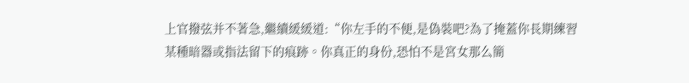上官撥弦并不著急,繼續緩緩道:“你左手的不便,是偽裝吧?為了掩蓋你長期練習某種暗器或指法留下的痕跡。你真正的身份,恐怕不是宮女那么簡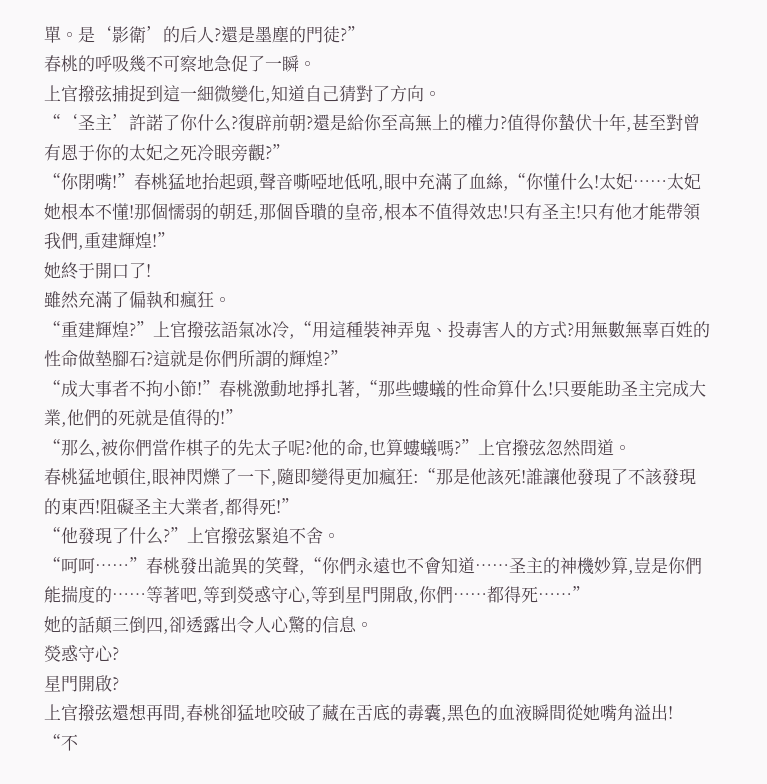單。是‘影衛’的后人?還是墨塵的門徒?”
春桃的呼吸幾不可察地急促了一瞬。
上官撥弦捕捉到這一細微變化,知道自己猜對了方向。
“‘圣主’許諾了你什么?復辟前朝?還是給你至高無上的權力?值得你蟄伏十年,甚至對曾有恩于你的太妃之死冷眼旁觀?”
“你閉嘴!”春桃猛地抬起頭,聲音嘶啞地低吼,眼中充滿了血絲,“你懂什么!太妃……太妃她根本不懂!那個懦弱的朝廷,那個昏聵的皇帝,根本不值得效忠!只有圣主!只有他才能帶領我們,重建輝煌!”
她終于開口了!
雖然充滿了偏執和瘋狂。
“重建輝煌?”上官撥弦語氣冰冷,“用這種裝神弄鬼、投毒害人的方式?用無數無辜百姓的性命做墊腳石?這就是你們所謂的輝煌?”
“成大事者不拘小節!”春桃激動地掙扎著,“那些螻蟻的性命算什么!只要能助圣主完成大業,他們的死就是值得的!”
“那么,被你們當作棋子的先太子呢?他的命,也算螻蟻嗎?”上官撥弦忽然問道。
春桃猛地頓住,眼神閃爍了一下,隨即變得更加瘋狂:“那是他該死!誰讓他發現了不該發現的東西!阻礙圣主大業者,都得死!”
“他發現了什么?”上官撥弦緊追不舍。
“呵呵……”春桃發出詭異的笑聲,“你們永遠也不會知道……圣主的神機妙算,豈是你們能揣度的……等著吧,等到熒惑守心,等到星門開啟,你們……都得死……”
她的話顛三倒四,卻透露出令人心驚的信息。
熒惑守心?
星門開啟?
上官撥弦還想再問,春桃卻猛地咬破了藏在舌底的毒囊,黑色的血液瞬間從她嘴角溢出!
“不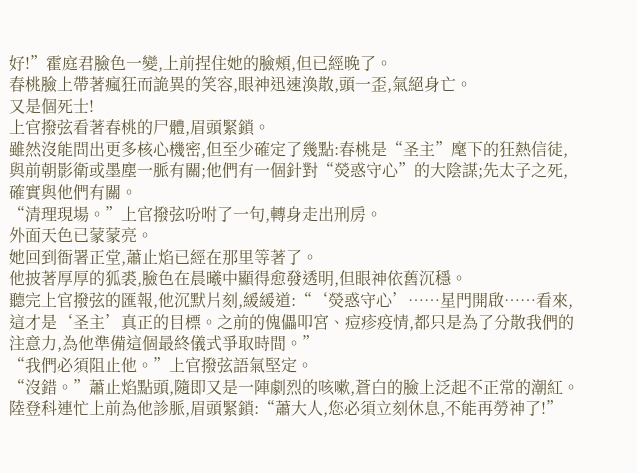好!”霍庭君臉色一變,上前捏住她的臉頰,但已經晚了。
春桃臉上帶著瘋狂而詭異的笑容,眼神迅速渙散,頭一歪,氣絕身亡。
又是個死士!
上官撥弦看著春桃的尸體,眉頭緊鎖。
雖然沒能問出更多核心機密,但至少確定了幾點:春桃是“圣主”麾下的狂熱信徒,與前朝影衛或墨塵一脈有關;他們有一個針對“熒惑守心”的大陰謀;先太子之死,確實與他們有關。
“清理現場。”上官撥弦吩咐了一句,轉身走出刑房。
外面天色已蒙蒙亮。
她回到衙署正堂,蕭止焰已經在那里等著了。
他披著厚厚的狐裘,臉色在晨曦中顯得愈發透明,但眼神依舊沉穩。
聽完上官撥弦的匯報,他沉默片刻,緩緩道:“‘熒惑守心’……星門開啟……看來,這才是‘圣主’真正的目標。之前的傀儡叩宮、痘疹疫情,都只是為了分散我們的注意力,為他準備這個最終儀式爭取時間。”
“我們必須阻止他。”上官撥弦語氣堅定。
“沒錯。”蕭止焰點頭,隨即又是一陣劇烈的咳嗽,蒼白的臉上泛起不正常的潮紅。
陸登科連忙上前為他診脈,眉頭緊鎖:“蕭大人,您必須立刻休息,不能再勞神了!”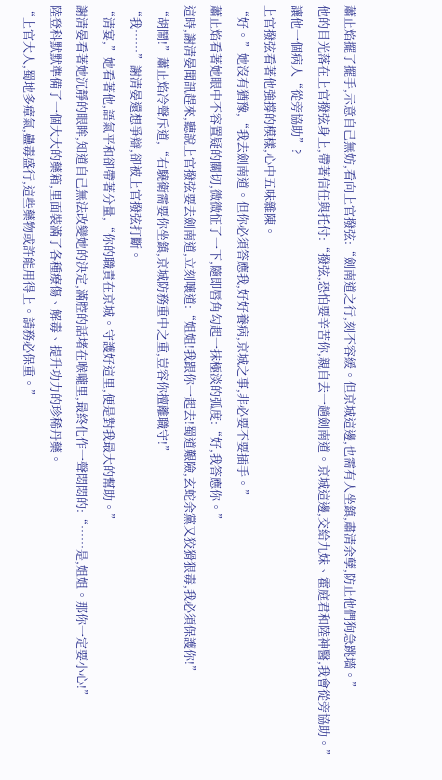蕭止焰擺了擺手,示意自己無妨,看向上官撥弦:“劍南道之行,刻不容緩。但京城這邊,也需有人坐鎮,肅清余孽,防止他們狗急跳墻。”
他的目光落在上官撥弦身上,帶著信任與托付:“撥弦,恐怕要辛苦你,親自去一趟劍南道。京城這邊,交給九妹、霍庭君和陸神醫,我會從旁協助。”
讓他一個病人“從旁協助”?
上官撥弦看著他強撐的模樣,心中五味雜陳。
“好。”她沒有猶豫,“我去劍南道。但你必須答應我,好好養病,京城之事,非必要不要插手。”
蕭止焰看著她眼中不容置疑的關切,微微怔了一下,隨即唇角勾起一抹極淡的弧度:“好,我答應你。”
這時,謝清晏聞訊趕來,聽說上官撥弦要去劍南道,立刻嚷道:“姐姐!我跟你一起去!蜀道艱險,玄蛇余黨又狡猾狠毒,我必須保護你!”
“胡鬧!”蕭止焰冷聲斥道,“右驍衛需要你坐鎮,京城防務重中之重,豈容你擅離職守!”
“我……”謝清晏還想爭辯,卻被上官撥弦打斷。
“清宴,”她看著他,語氣平和卻帶著分量,“你的職責在京城。守護好這里,便是對我最大的幫助。”
謝清晏看著她沉靜的眼眸,知道自己無法改變她的決定,滿腔的話堵在喉嚨里,最終化作一聲悶悶的:“……是,姐姐。那你一定要小心!”
陸登科默默準備了一個大大的藥箱,里面裝滿了各種療傷、解毒、提升功力的珍稀丹藥。
“上官大人,蜀地多瘴氣,蠱毒盛行,這些藥物或許能用得上。請務必保重。”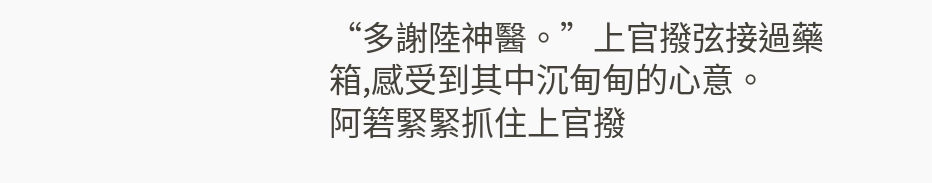“多謝陸神醫。”上官撥弦接過藥箱,感受到其中沉甸甸的心意。
阿箬緊緊抓住上官撥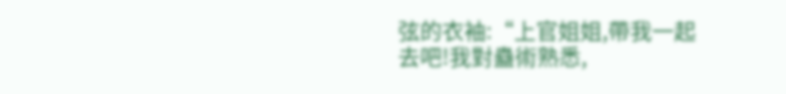弦的衣袖:“上官姐姐,帶我一起去吧!我對蠱術熟悉,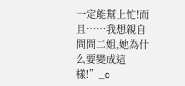一定能幫上忙!而且……我想親自問問二姐,她為什么要變成這樣!”_c